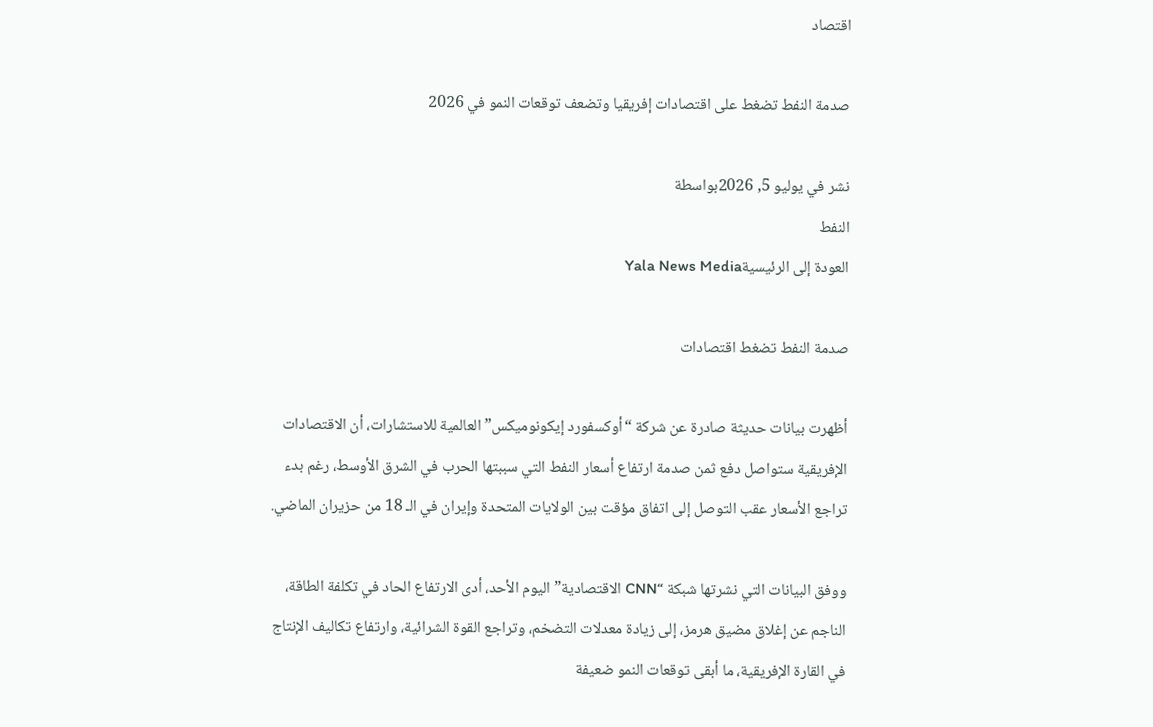اقتصاد

صدمة النفط تضغط على اقتصادات إفريقيا وتضعف توقعات النمو في 2026

نشر في يوليو 5, 2026بواسطة
النفط
العودة إلى الرئيسيةYala News Media

صدمة النفط تضغط اقتصادات

أظهرت بيانات حديثة صادرة عن شركة “أوكسفورد إيكونوميكس” العالمية للاستشارات، أن الاقتصادات الإفريقية ستواصل دفع ثمن صدمة ارتفاع أسعار النفط التي سببتها الحرب في الشرق الأوسط، رغم بدء تراجع الأسعار عقب التوصل إلى اتفاق مؤقت بين الولايات المتحدة وإيران في الـ 18 من حزيران الماضي.

ووفق البيانات التي نشرتها شبكة “CNN الاقتصادية” اليوم الأحد، أدى الارتفاع الحاد في تكلفة الطاقة، الناجم عن إغلاق مضيق هرمز، إلى زيادة معدلات التضخم، وتراجع القوة الشرائية، وارتفاع تكاليف الإنتاج في القارة الإفريقية، ما أبقى توقعات النمو ضعيفة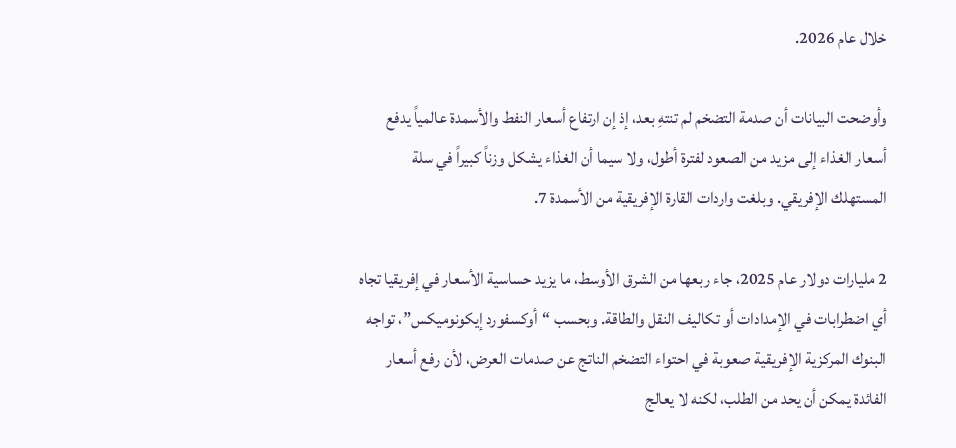خلال عام 2026.

وأوضحت البيانات أن صدمة التضخم لم تنتهِ بعد، إذ إن ارتفاع أسعار النفط والأسمدة عالمياً يدفع أسعار الغذاء إلى مزيد من الصعود لفترة أطول، ولا سيما أن الغذاء يشكل وزناً كبيراً في سلة المستهلك الإفريقي. وبلغت واردات القارة الإفريقية من الأسمدة 7.

2 مليارات دولار عام 2025، جاء ربعها من الشرق الأوسط، ما يزيد حساسية الأسعار في إفريقيا تجاه أي اضطرابات في الإمدادات أو تكاليف النقل والطاقة. وبحسب “أوكسفورد إيكونوميكس”، تواجه البنوك المركزية الإفريقية صعوبة في احتواء التضخم الناتج عن صدمات العرض، لأن رفع أسعار الفائدة يمكن أن يحد من الطلب، لكنه لا يعالج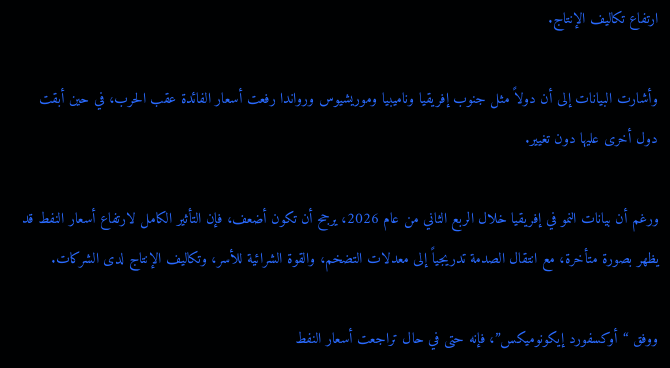ارتفاع تكاليف الإنتاج.

وأشارت البيانات إلى أن دولاً مثل جنوب إفريقيا وناميبيا وموريشيوس ورواندا رفعت أسعار الفائدة عقب الحرب، في حين أبقت دول أخرى عليها دون تغيير.

ورغم أن بيانات النمو في إفريقيا خلال الربع الثاني من عام 2026، يرجح أن تكون أضعف، فإن التأثير الكامل لارتفاع أسعار النفط قد يظهر بصورة متأخرة، مع انتقال الصدمة تدريجياً إلى معدلات التضخم، والقوة الشرائية للأسر، وتكاليف الإنتاج لدى الشركات.

ووفق “أوكسفورد إيكونوميكس”، فإنه حتى في حال تراجعت أسعار النفط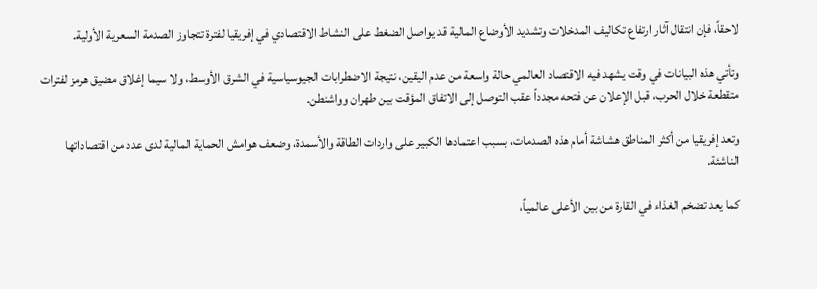لاحقاً، فإن انتقال آثار ارتفاع تكاليف المدخلات وتشديد الأوضاع المالية قد يواصل الضغط على النشاط الاقتصادي في إفريقيا لفترة تتجاوز الصدمة السعرية الأولية.

وتأتي هذه البيانات في وقت يشهد فيه الاقتصاد العالمي حالة واسعة من عدم اليقين، نتيجة الاضطرابات الجيوسياسية في الشرق الأوسط، ولا سيما إغلاق مضيق هرمز لفترات متقطعة خلال الحرب، قبل الإعلان عن فتحه مجدداً عقب التوصل إلى الاتفاق المؤقت بين طهران وواشنطن.

وتعد إفريقيا من أكثر المناطق هشاشة أمام هذه الصدمات، بسبب اعتمادها الكبير على واردات الطاقة والأسمدة، وضعف هوامش الحماية المالية لدى عدد من اقتصاداتها الناشئة.

كما يعد تضخم الغذاء في القارة من بين الأعلى عالمياً،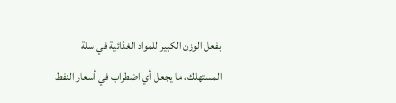بفعل الوزن الكبير للمواد الغذائية في سلة المستهلك، ما يجعل أي اضطراب في أسعار النفط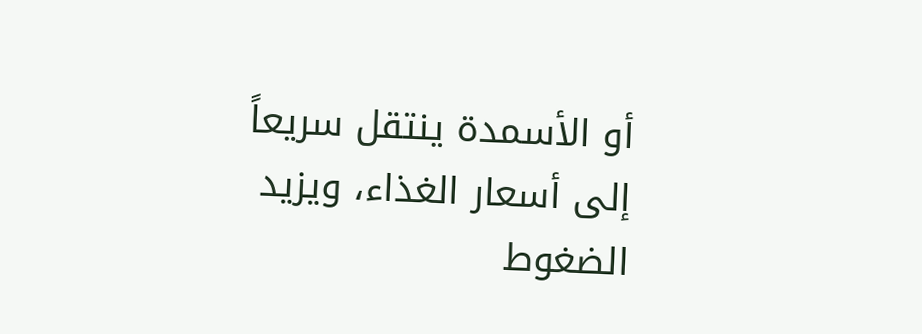أو الأسمدة ينتقل سريعاً إلى أسعار الغذاء، ويزيد الضغوط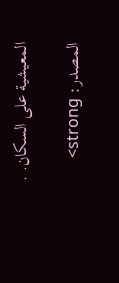المعيشية على السكان. .

المصدر: strong>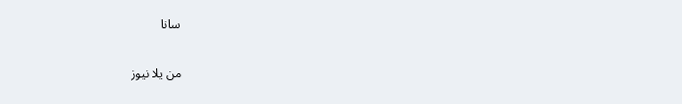سانا

من يلا نيوز